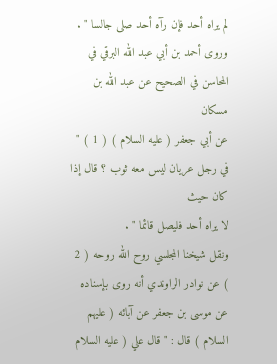لم يراه أحد فإن رآه أحد صلى جالسا " .
وروى أحمد بن أبي عبد الله البرقي في المحاسن في الصحيح عن عبد الله بن مسكان
عن أبي جعفر ( عليه السلام ) ( 1 ) " في رجل عريان ليس معه ثوب ؟ قال إذا كان حيث
لا يراه أحد فليصل قائما " .
ونقل شيخنا المجلسي روح الله روحه ( 2 ) عن نوادر الراوندي أنه روى بإسناده عن موسى بن جعفر عن آبائه ( عليهم السلام ) قال : " قال علي ( عليه السلام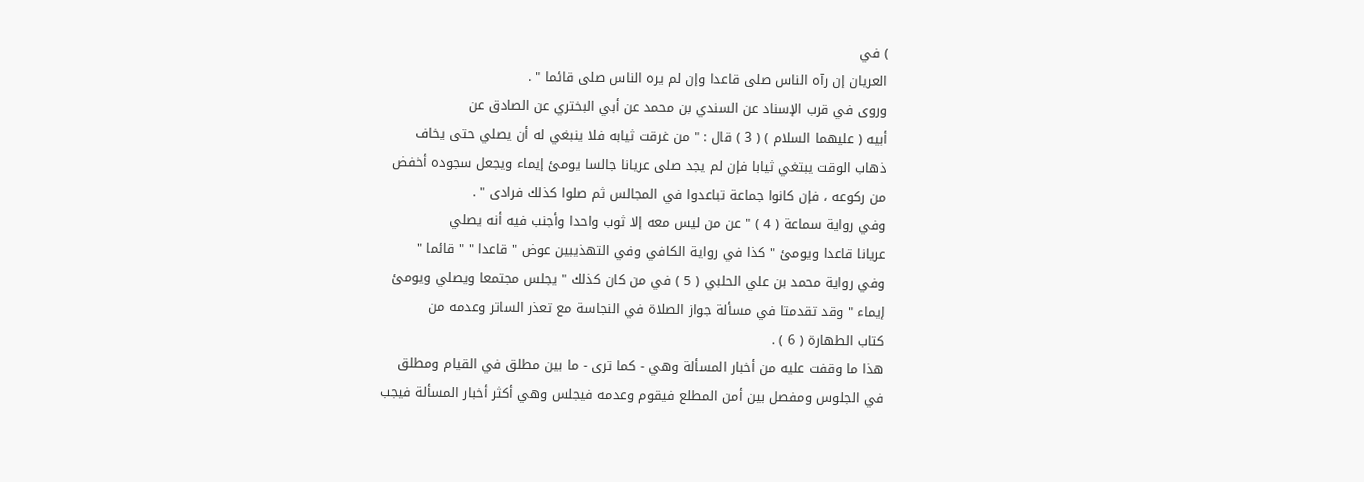) في
العريان إن رآه الناس صلى قاعدا وإن لم يره الناس صلى قائما " .
وروى في قرب الإسناد عن السندي بن محمد عن أبي البختري عن الصادق عن
أبيه ( عليهما السلام ) ( 3 ) قال : " من غرقت ثيابه فلا ينبغي له أن يصلي حتى يخاف
ذهاب الوقت يبتغي ثيابا فإن لم يجد صلى عريانا جالسا يومئ إيماء ويجعل سجوده أخفض
من ركوعه ، فإن كانوا جماعة تباعدوا في المجالس ثم صلوا كذلك فرادى " .
وفي رواية سماعة ( 4 ) " عن من ليس معه إلا ثوب واحدا وأجنب فيه أنه يصلي
عريانا قاعدا ويومئ " كذا في رواية الكافي وفي التهذيبين عوض " قاعدا " " قائما "
وفي رواية محمد بن علي الحلبي ( 5 ) في من كان كذلك " يجلس مجتمعا ويصلي ويومئ
إيماء " وقد تقدمتا في مسألة جواز الصلاة في النجاسة مع تعذر الساتر وعدمه من
كتاب الطهارة ( 6 ) .
هذا ما وقفت عليه من أخبار المسألة وهي - كما ترى - ما بين مطلق في القيام ومطلق
في الجلوس ومفصل بين أمن المطلع فيقوم وعدمه فيجلس وهي أكثر أخبار المسألة فيجب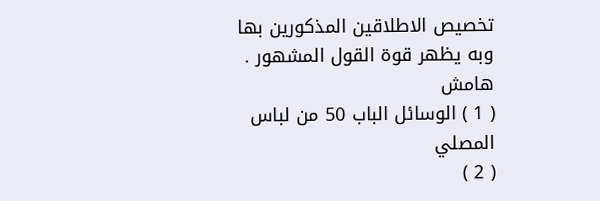تخصيص الاطلاقين المذكورين بها وبه يظهر قوة القول المشهور .
هامش
( 1 ) الوسائل الباب 50 من لباس المصلي
( 2 )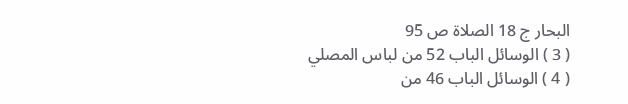البحار ج 18 الصلاة ص 95
( 3 ) الوسائل الباب 52 من لباس المصلي
( 4 ) الوسائل الباب 46 من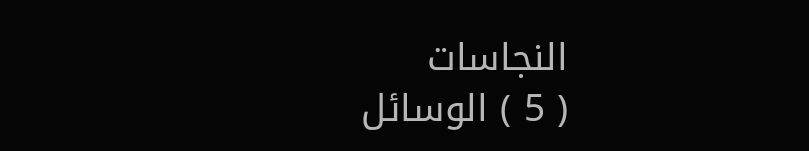النجاسات
( 5 ) الوسائل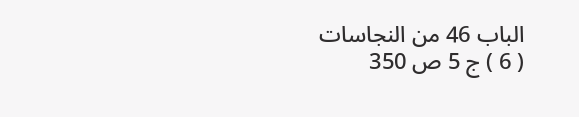الباب 46 من النجاسات
( 6 ) ج 5 ص 350